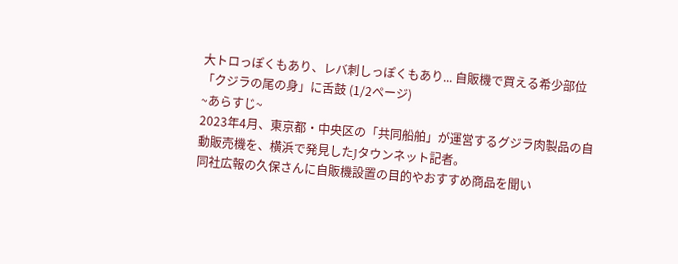大トロっぽくもあり、レバ刺しっぽくもあり... 自販機で買える希少部位「クジラの尾の身」に舌鼓 (1/2ページ)
~あらすじ~
2023年4月、東京都・中央区の「共同船舶」が運営するグジラ肉製品の自動販売機を、横浜で発見したJタウンネット記者。
同社広報の久保さんに自販機設置の目的やおすすめ商品を聞い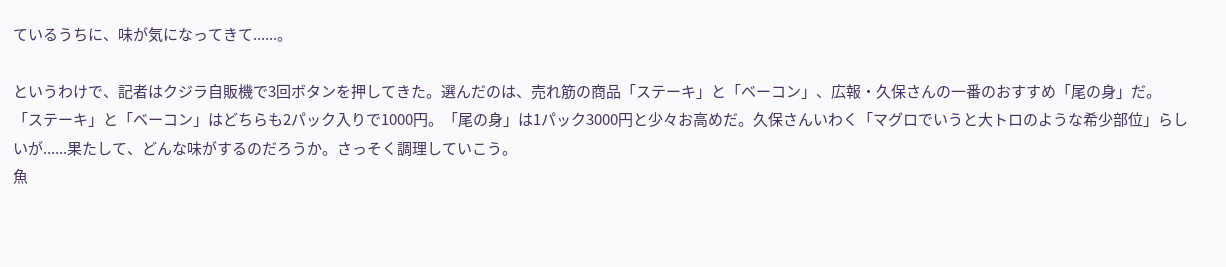ているうちに、味が気になってきて......。

というわけで、記者はクジラ自販機で3回ボタンを押してきた。選んだのは、売れ筋の商品「ステーキ」と「ベーコン」、広報・久保さんの一番のおすすめ「尾の身」だ。
「ステーキ」と「ベーコン」はどちらも2パック入りで1000円。「尾の身」は1パック3000円と少々お高めだ。久保さんいわく「マグロでいうと大トロのような希少部位」らしいが......果たして、どんな味がするのだろうか。さっそく調理していこう。
魚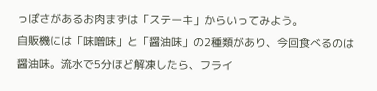っぽさがあるお肉まずは「ステーキ」からいってみよう。
自販機には「味噌味」と「醤油味」の2種類があり、今回食べるのは醤油味。流水で5分ほど解凍したら、フライ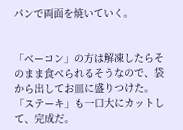パンで両面を焼いていく。


「ベーコン」の方は解凍したらそのまま食べられるそうなので、袋から出してお皿に盛りつけた。「ステーキ」も一口大にカットして、完成だ。